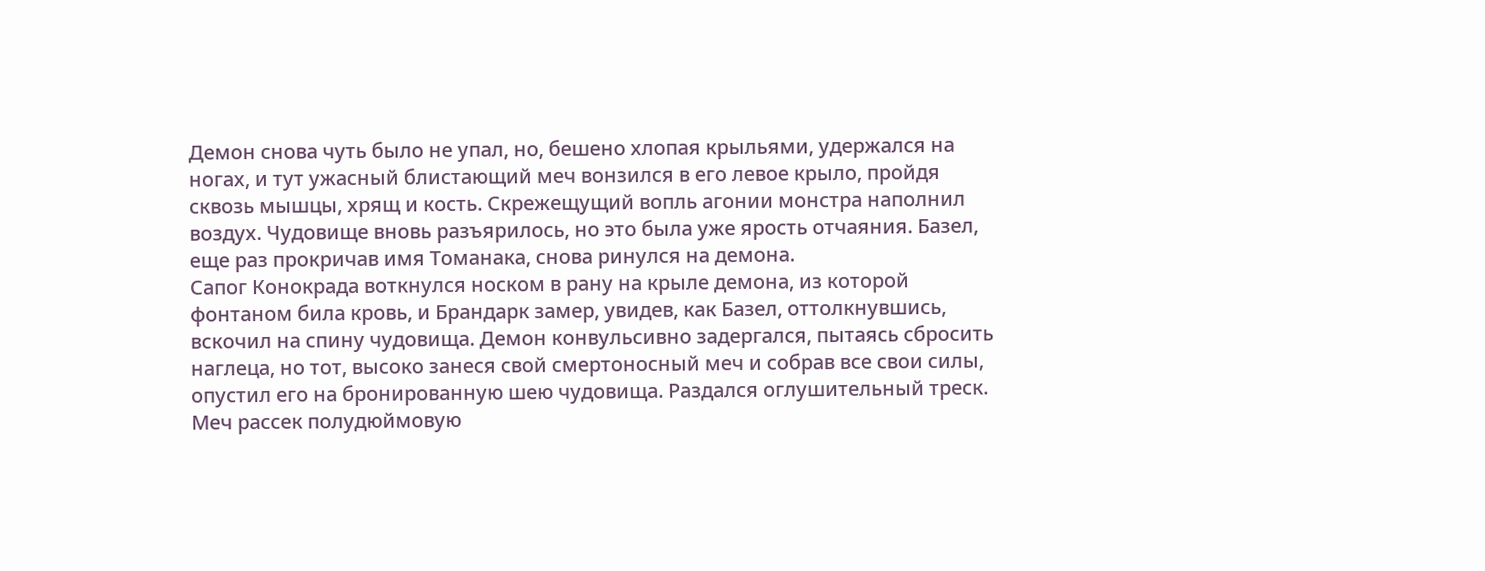Демон снова чуть было не упал, но, бешено хлопая крыльями, удержался на ногах, и тут ужасный блистающий меч вонзился в его левое крыло, пройдя сквозь мышцы, хрящ и кость. Скрежещущий вопль агонии монстра наполнил воздух. Чудовище вновь разъярилось, но это была уже ярость отчаяния. Базел, еще раз прокричав имя Томанака, снова ринулся на демона.
Сапог Конокрада воткнулся носком в рану на крыле демона, из которой фонтаном била кровь, и Брандарк замер, увидев, как Базел, оттолкнувшись, вскочил на спину чудовища. Демон конвульсивно задергался, пытаясь сбросить наглеца, но тот, высоко занеся свой смертоносный меч и собрав все свои силы, опустил его на бронированную шею чудовища. Раздался оглушительный треск. Меч рассек полудюймовую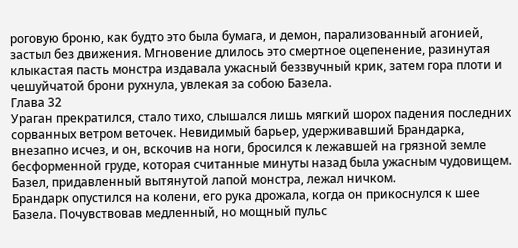роговую броню, как будто это была бумага, и демон, парализованный агонией, застыл без движения. Мгновение длилось это смертное оцепенение, разинутая клыкастая пасть монстра издавала ужасный беззвучный крик, затем гора плоти и чешуйчатой брони рухнула, увлекая за собою Базела.
Глава 32
Ураган прекратился, стало тихо, слышался лишь мягкий шорох падения последних сорванных ветром веточек. Невидимый барьер, удерживавший Брандарка, внезапно исчез, и он, вскочив на ноги, бросился к лежавшей на грязной земле бесформенной груде, которая считанные минуты назад была ужасным чудовищем. Базел, придавленный вытянутой лапой монстра, лежал ничком.
Брандарк опустился на колени, его рука дрожала, когда он прикоснулся к шее Базела. Почувствовав медленный, но мощный пульс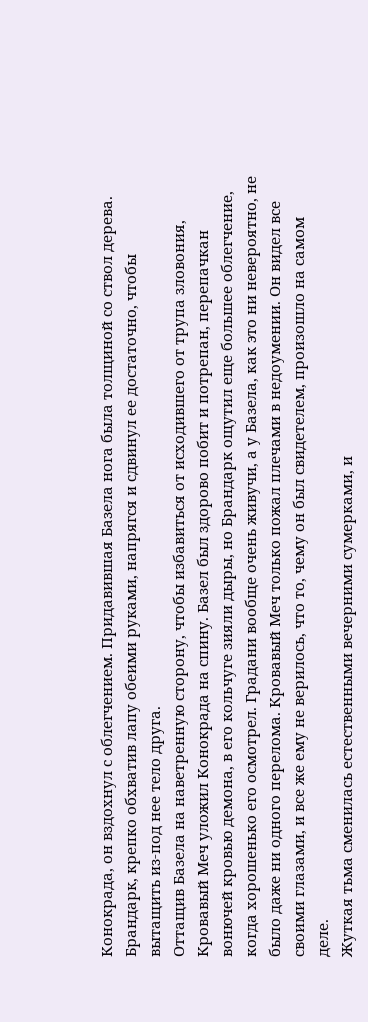Конокрада, он вздохнул с облегчением. Придавившая Базела нога была толщиной со ствол дерева. Брандарк, крепко обхватив лапу обеими руками, напрягся и сдвинул ее достаточно, чтобы вытащить из-под нее тело друга.
Оттащив Базела на наветренную сторону, чтобы избавиться от исходившего от трупа зловония, Кровавый Меч уложил Конокрада на спину. Базел был здорово побит и потрепан, перепачкан вонючей кровью демона, в его кольчуге зияли дыры, но Брандарк ощутил еще большее облегчение, когда хорошенько его осмотрел. Градани вообще очень живучи, а у Базела, как это ни невероятно, не было даже ни одного перелома. Кровавый Меч только пожал плечами в недоумении. Он видел все своими глазами, и все же ему не верилось, что то, чему он был свидетелем, произошло на самом деле.
Жуткая тьма сменилась естественными вечерними сумерками, и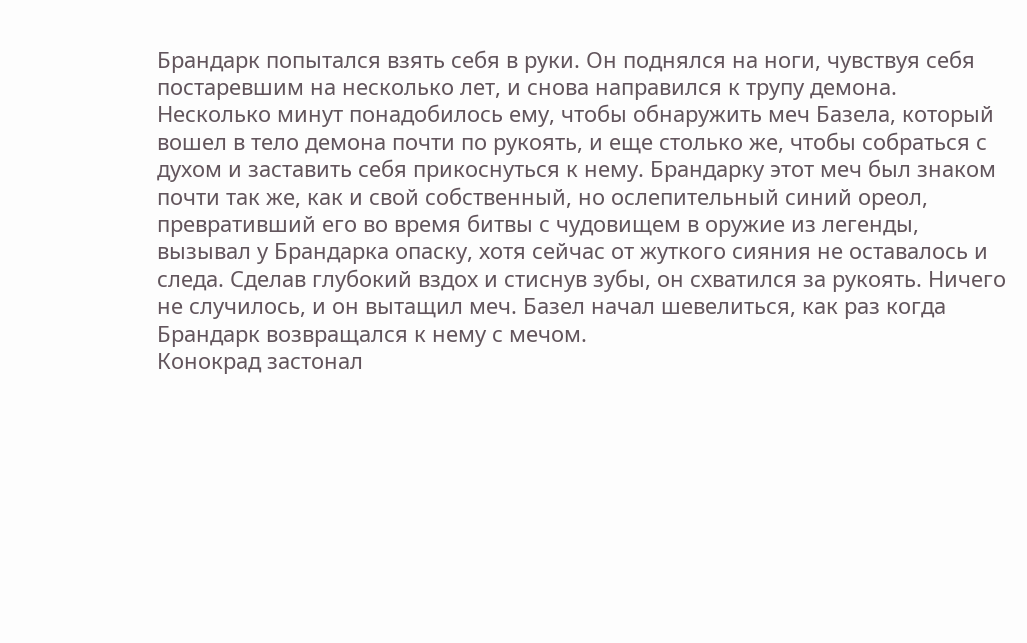Брандарк попытался взять себя в руки. Он поднялся на ноги, чувствуя себя постаревшим на несколько лет, и снова направился к трупу демона. Несколько минут понадобилось ему, чтобы обнаружить меч Базела, который вошел в тело демона почти по рукоять, и еще столько же, чтобы собраться с духом и заставить себя прикоснуться к нему. Брандарку этот меч был знаком почти так же, как и свой собственный, но ослепительный синий ореол, превративший его во время битвы с чудовищем в оружие из легенды, вызывал у Брандарка опаску, хотя сейчас от жуткого сияния не оставалось и следа. Сделав глубокий вздох и стиснув зубы, он схватился за рукоять. Ничего не случилось, и он вытащил меч. Базел начал шевелиться, как раз когда Брандарк возвращался к нему с мечом.
Конокрад застонал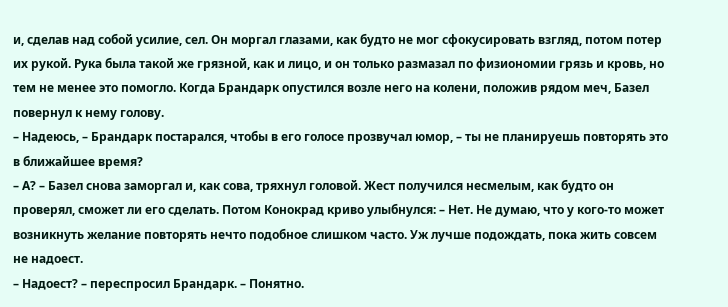и, сделав над собой усилие, сел. Он моргал глазами, как будто не мог сфокусировать взгляд, потом потер их рукой. Рука была такой же грязной, как и лицо, и он только размазал по физиономии грязь и кровь, но тем не менее это помогло. Когда Брандарк опустился возле него на колени, положив рядом меч, Базел повернул к нему голову.
– Надеюсь, – Брандарк постарался, чтобы в его голосе прозвучал юмор, – ты не планируешь повторять это в ближайшее время?
– А? – Базел снова заморгал и, как сова, тряхнул головой. Жест получился несмелым, как будто он проверял, сможет ли его сделать. Потом Конокрад криво улыбнулся: – Нет. Не думаю, что у кого-то может возникнуть желание повторять нечто подобное слишком часто. Уж лучше подождать, пока жить совсем не надоест.
– Надоест? – переспросил Брандарк. – Понятно.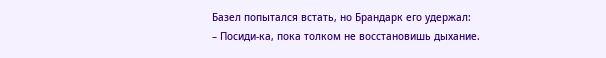Базел попытался встать, но Брандарк его удержал:
– Посиди-ка, пока толком не восстановишь дыхание.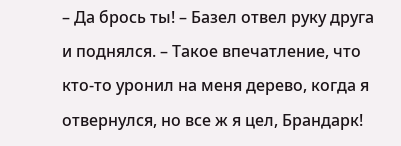– Да брось ты! – Базел отвел руку друга и поднялся. – Такое впечатление, что кто-то уронил на меня дерево, когда я отвернулся, но все ж я цел, Брандарк!